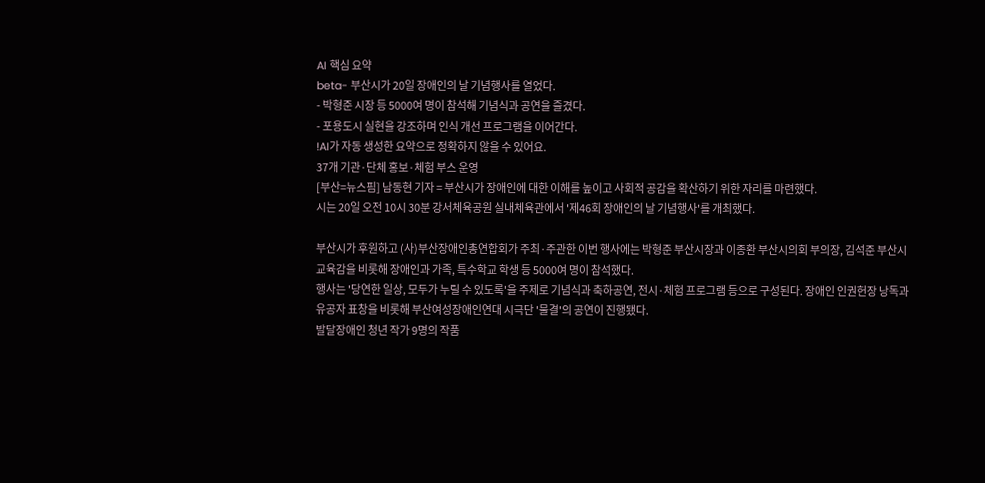AI 핵심 요약
beta- 부산시가 20일 장애인의 날 기념행사를 열었다.
- 박형준 시장 등 5000여 명이 참석해 기념식과 공연을 즐겼다.
- 포용도시 실현을 강조하며 인식 개선 프로그램을 이어간다.
!AI가 자동 생성한 요약으로 정확하지 않을 수 있어요.
37개 기관·단체 홍보·체험 부스 운영
[부산=뉴스핌] 남동현 기자 = 부산시가 장애인에 대한 이해를 높이고 사회적 공감을 확산하기 위한 자리를 마련했다.
시는 20일 오전 10시 30분 강서체육공원 실내체육관에서 '제46회 장애인의 날 기념행사'를 개최했다.

부산시가 후원하고 (사)부산장애인총연합회가 주최·주관한 이번 행사에는 박형준 부산시장과 이종환 부산시의회 부의장, 김석준 부산시교육감을 비롯해 장애인과 가족, 특수학교 학생 등 5000여 명이 참석했다.
행사는 '당연한 일상, 모두가 누릴 수 있도록'을 주제로 기념식과 축하공연, 전시·체험 프로그램 등으로 구성된다. 장애인 인권헌장 낭독과 유공자 표창을 비롯해 부산여성장애인연대 시극단 '물결'의 공연이 진행됐다.
발달장애인 청년 작가 9명의 작품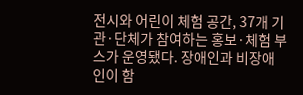전시와 어린이 체험 공간, 37개 기관·단체가 참여하는 홍보·체험 부스가 운영됐다. 장애인과 비장애인이 함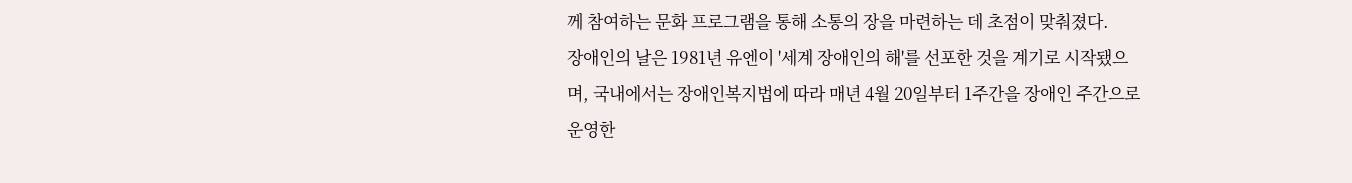께 참여하는 문화 프로그램을 통해 소통의 장을 마련하는 데 초점이 맞춰졌다.
장애인의 날은 1981년 유엔이 '세계 장애인의 해'를 선포한 것을 계기로 시작됐으며, 국내에서는 장애인복지법에 따라 매년 4월 20일부터 1주간을 장애인 주간으로 운영한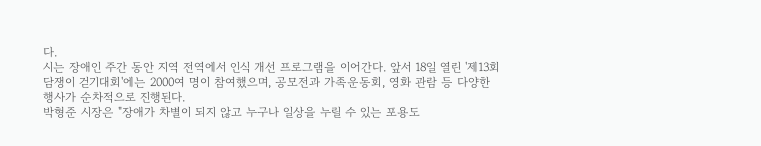다.
시는 장애인 주간 동안 지역 전역에서 인식 개선 프로그램을 이어간다. 앞서 18일 열린 '제13회 담쟁이 걷기대회'에는 2000여 명이 참여했으며, 공모전과 가족운동회, 영화 관람 등 다양한 행사가 순차적으로 진행된다.
박형준 시장은 "장애가 차별이 되지 않고 누구나 일상을 누릴 수 있는 포용도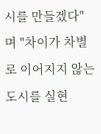시를 만들겠다"며 "차이가 차별로 이어지지 않는 도시를 실현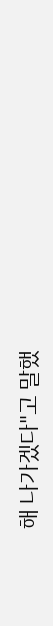해 나가겠다"고 말했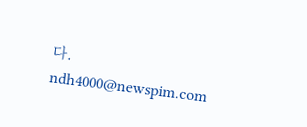다.
ndh4000@newspim.com